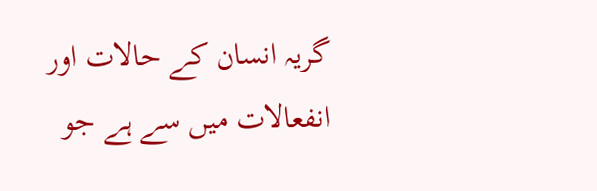گریہ انسان کے حالات اور انفعالات میں سے ہے جو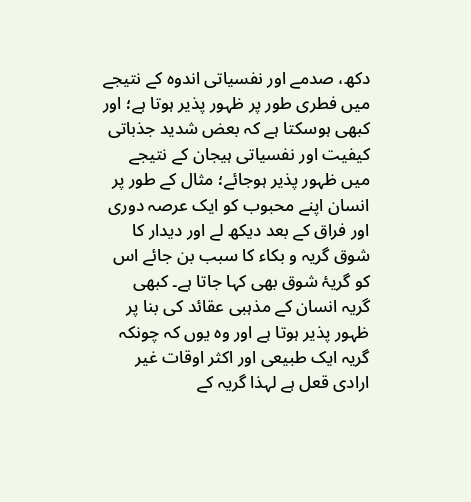دکھ، صدمے اور نفسیاتی اندوہ کے نتیجے میں فطری طور پر ظہور پذیر ہوتا ہے؛ اور کبھی ہوسکتا ہے کہ بعض شدید جذباتی کیفیت اور نفسیاتی ہیجان کے نتیجے میں ظہور پذیر ہوجائے؛ مثال کے طور پر انسان اپنے محبوب کو ایک عرصہ دوری اور فراق کے بعد دیکھ لے اور دیدار کا شوق گریہ و بکاء کا سبب بن جائے اس کو گریۂ شوق بھی کہا جاتا ہے۔ کبھی گریہ انسان کے مذہبی عقائد کی بنا پر ظہور پذیر ہوتا ہے اور وہ یوں کہ چونکہ گریہ ایک طبیعی اور اکثر اوقات غیر ارادی قعل ہے لہذا گریہ کے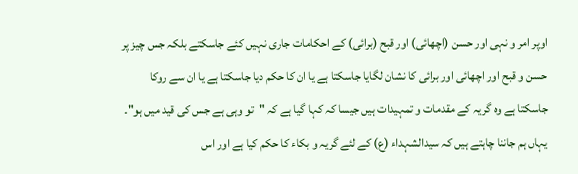اوپر امر و نہی اور حسن (اچھائی) اور قبح (برائی) کے احکامات جاری نہیں کئے جاسکتے بلکہ جس چیز پر حسن و قبح اور اچھائی اور برائی کا نشان لگایا جاسکتا ہے یا ان کا حکم دیا جاسکتا ہے یا ان سے روکا جاسکتا ہے وہ گریہ کے مقدمات و تمہیدات ہیں جیسا کہ کہا گیا ہے کہ "تو وہی ہے جس کی قید میں ہو"۔
یہاں ہم جاننا چاہتے ہیں کہ سیدالشہداء (ع) کے لئے گریہ و بکاء کا حکم کیا ہے اور اس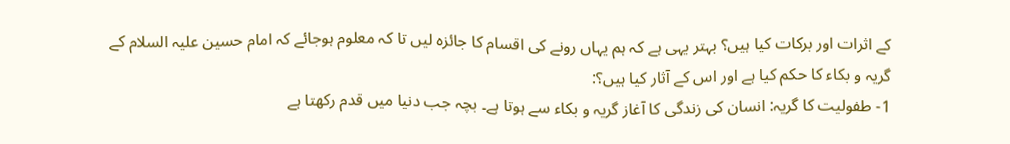کے اثرات اور برکات کیا ہیں؟ بہتر یہی ہے کہ ہم یہاں رونے کی اقسام کا جائزہ لیں تا کہ معلوم ہوجائے کہ امام حسین علیہ السلام کے گریہ و بکاء کا حکم کیا ہے اور اس کے آثار کیا ہیں؟:
1- طفولیت کا گريہ: انسان کی زندگی کا آغاز گریہ و بکاء سے ہوتا ہے۔ بچہ جب دنیا میں قدم رکھتا ہے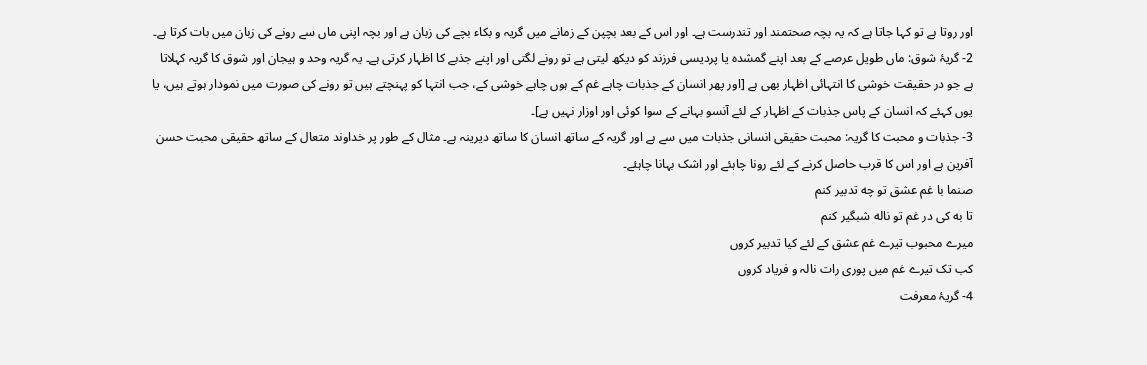اور روتا ہے تو کہا جاتا ہے کہ یہ بچہ صحتمند اور تندرست ہے۔ اور اس کے بعد بچپن کے زمانے میں گریہ و بکاء بچے کی زبان ہے اور بچہ اپنی ماں سے رونے کی زبان میں بات کرتا ہے۔
2- گريۂ شوق: ماں طویل عرصے کے بعد اپنے گمشدہ یا پردیسی فرزند کو دیکھ لیتی ہے تو رونے لگتی اور اپنے جذبے کا اظہار کرتی ہے۔ یہ گریہ وحد و ہیجان اور شوق کا گریہ کہلاتا ہے جو در حقیقت خوشی کا انتہائی اظہار بھی ہے [اور پھر انسان کے جذبات چاہے غم کے ہوں چاہے خوشی کے، جب انتہا کو پہنچتے ہیں تو رونے کی صورت میں نمودار ہوتے ہیں، یا یوں کہئے کہ انسان کے پاس جذبات کے اظہار کے لئے آنسو بہانے کے سوا کوئی اور اوزار نہيں ہے]۔
3- جذبات و محبت کا گریہ: محبت حقیقی انسانی جذبات میں سے ہے اور گریہ کے ساتھ انسان کا ساتھ دیرینہ ہے۔ مثال کے طور پر خداوند متعال کے ساتھ حقیقی محبت حسن آفرین ہے اور اس کا قرب حاصل کرنے کے لئے رونا چاہئے اور اشک بہانا چاہئے۔
صنما با غم عشق تو چه تدبير كنم
تا به كى در غم تو ناله شبگير كنم
میرے محبوب تیرے غم عشق کے لئے کیا تدبیر کروں
کب تک تیرے غم میں پوری رات نالہ و فریاد کروں
4- گريۂ معرفت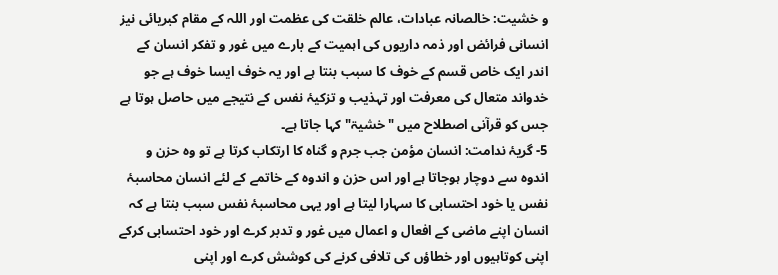و خشيت: خالصانہ عبادات، عالم خلقت کی عظمت اور اللہ کے مقام کبریائی نیز انسانی فرائض اور ذمہ داریوں کی اہمیت کے بارے میں غور و تفکر انسان کے اندر ایک خاص قسم کے خوف کا سبب بنتا ہے اور یہ خوف ایسا خوف ہے جو خدواند متعال کی معرفت اور تہذیب و تزکیۂ نفس کے نتیجے میں حاصل ہوتا ہے جس کو قرآنی اصطلاح میں "خشیۃ" کہا جاتا ہے۔
5- گريۂ ندامت: انسان مؤمن جب جرم و گناہ کا ارتکاب کرتا ہے تو وہ حزن و اندوہ سے دوچار ہوجاتا ہے اور اس حزن و اندوہ کے خاتمے کے لئے انسان محاسبۂ نفس یا خود احتسابی کا سہارا لیتا ہے اور یہی محاسبۂ نفس سبب بنتا ہے کہ انسان اپنے ماضی کے افعال و اعمال میں غور و تدبر کرے اور خود احتسابی کرکے اپنی کوتاہیوں اور خطاؤں کی تلافی کرنے کی کوشش کرے اور اپنی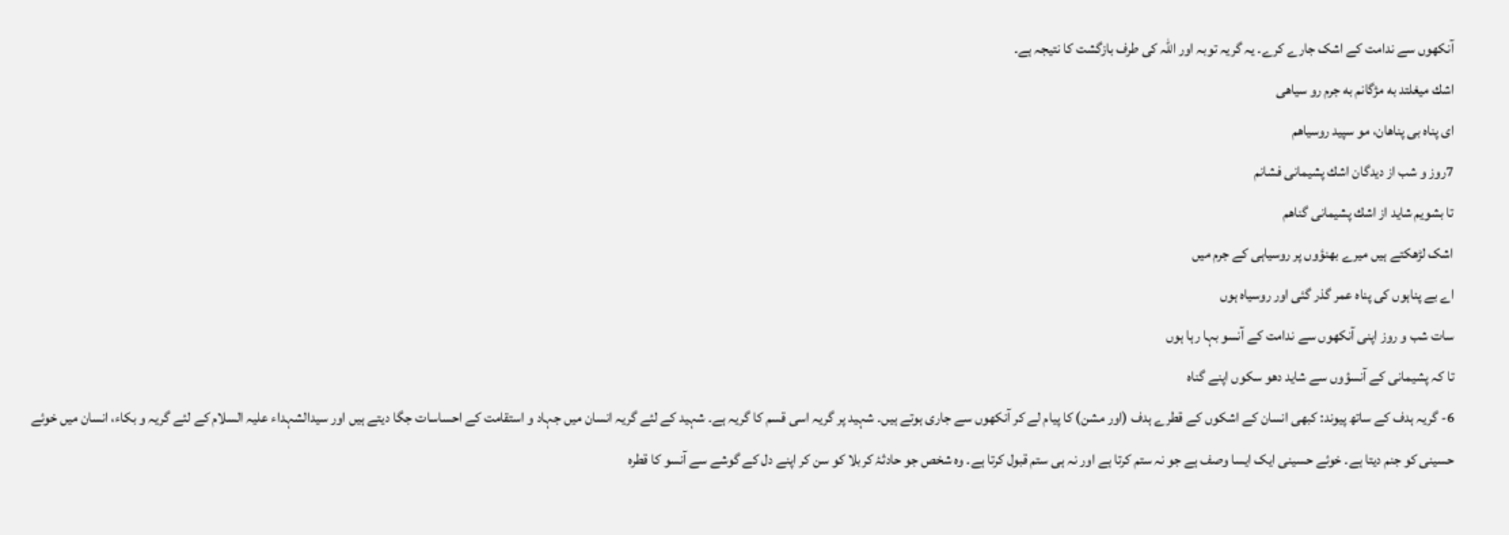آنکھوں سے ندامت کے اشک جارے کرے۔ یہ گریہ توبہ اور اللہ کی طرف بازگشت کا نتیجہ ہے۔
اشك ميغلتد به مژگانم به جرم رو سياهى
اى پناه بى پناهان، مو سپيد روسياهم
7روز و شب از ديدگان اشك پشيمانى فشانم
تا بشويم شايد از اشك پشيمانى گناهم
اشک لڑھکتے ہیں میرے بھنؤوں پر روسیاہی کے جرم میں
اے بے پناہوں کی پناہ عمر گذر گئی اور روسیاہ ہوں
سات شب و روز اپنی آنکھوں سے ندامت کے آنسو بہا رہا ہوں
تا کہ پشیمانی کے آنسؤوں سے شاید دھو سکوں اپنے گناہ
6- گريہ ہدف کے ساتھ پیوند: کبھی انسان کے اشکوں کے قطرے ہدف (اور مشن) کا پیام لے کر آنکھوں سے جاری ہوتے ہیں۔ شہید پر گریہ اسی قسم کا گریہ ہے۔ شہید کے لئے گریہ انسان میں جہاد و استقامت کے احساسات جگا دیتے ہیں اور سیدالشہداء علیہ السلام کے لئے گریہ و بکاء، انسان میں خوئے حسینی کو جنم دیتا ہے۔ خوئے حسینی ایک ایسا وصف ہے جو نہ ستم کرتا ہے اور نہ ہی ستم قبول کرتا ہے۔ وہ شخص جو حادثۂ کربلا کو سن کر اپنے دل کے گوشے سے آنسو کا قطرہ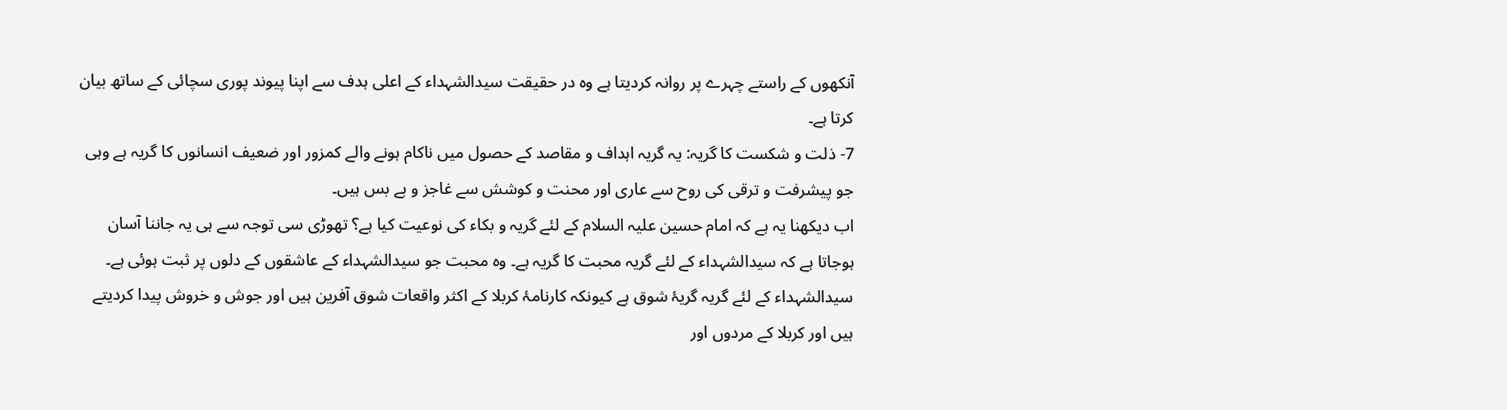آنکھوں کے راستے چہرے پر روانہ کردیتا ہے وہ در حقیقت سیدالشہداء کے اعلی ہدف سے اپنا پیوند پوری سچائی کے ساتھ بیان کرتا ہے۔
7- ذلت و شكست کا گریہ: یہ گریہ اہداف و مقاصد کے حصول میں ناکام ہونے والے کمزور اور ضعیف انسانوں کا گریہ ہے وہی جو پیشرفت و ترقی کی روح سے عاری اور محنت و کوشش سے غاجز و بے بس ہیں۔
اب دیکھنا یہ ہے کہ امام حسین علیہ السلام کے لئے گریہ و بکاء کی نوعیت کیا ہے؟ تھوڑی سی توجہ سے ہی یہ جاننا آسان ہوجاتا ہے کہ سیدالشہداء کے لئے گریہ محبت کا گریہ ہے۔ وہ محبت جو سیدالشہداء کے عاشقوں کے دلوں پر ثبت ہوئی ہے۔ سیدالشہداء کے لئے گریہ گریۂ شوق ہے کیونکہ کارنامۂ کربلا کے اکثر واقعات شوق آفرین ہیں اور جوش و خروش پیدا کردیتے ہیں اور کربلا کے مردوں اور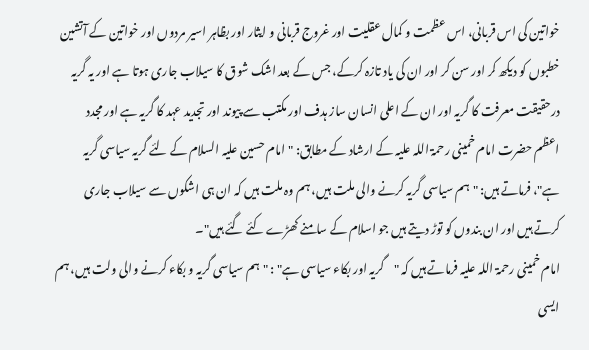خواتین کی اس قربانی، اس عظمت و کمال عقلیت اور غروج قربانی و ایثار اور بظاہر اسیر مردوں اور خواتین کے آتشین خطبوں کو دیکھ کر اور سن کر اور ان کی یاد تازہ کرکے، جس کے بعد اشک شوق کا سیلاب جاری ہوتا ہے اور یہ گریہ درحقیقت معرفت کا گریہ اور ان کے اعلی انسان ساز ہدف اور مکتب سے پیوند اور تجدید عہد کا گریہ ہے اور مجدد اعظم حضرت امام خمینی رحمۃ اللہ علیہ کے ارشاد کے مطابق: "امام حسین علیہ السلام کے لئے گریہ سیاسی گریہ ہے"، فرماتے ہیں: "ہم سیاسی گریہ کرنے والی ملت ہیں، ہم وہ ملت ہیں کہ ان ہی اشکوں سے سیلاب جاری کرتے ہيں اور ان بندوں کو توڑ دیتے ہیں جو اسلام کے سامنے کھڑے کئے گئے ہیں"۔
امام خمينى رحمۃ اللہ علیہ فرماتے ہیں کہ "گریہ اور بکاء سیاسی ہے" : "ہم سیاسی گریہ و بکاء کرنے والی ولت ہیں، ہم ایسی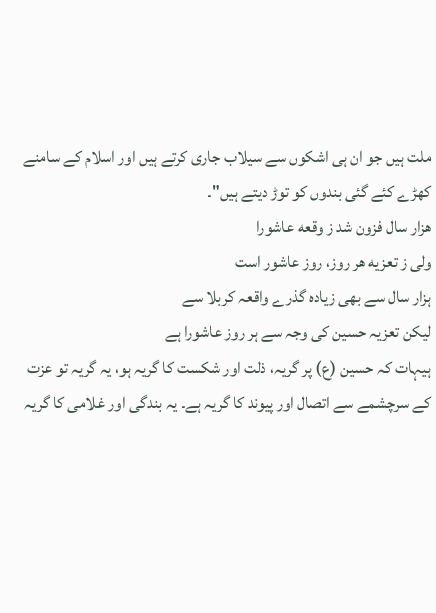ملت ہیں جو ان ہی اشکوں سے سیلاب جاری کرتے ہیں اور اسلام کے سامنے کھڑے کئے گئی بندوں کو توڑ دیتے ہیں"۔
هزار سال فزون شد ز وقعه عاشورا
ولى ز تعزيه هر روز، روز عاشور است
ہزار سال سے بھی زیادہ گذرے واقعہ کربلا سے
لیکن تعزیہ حسین کی وجہ سے ہر روز عاشورا ہے
ہیہات کہ حسین (ع) پر گریہ، ذلت اور شکست کا گریہ ہو، یہ گریہ تو عزت کے سرچشمے سے اتصال اور پیوند کا گریہ ہے۔ یہ بندگی اور غلامی کا گریہ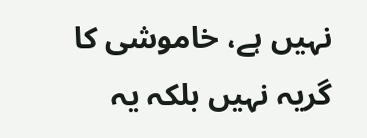نہیں ہے، خاموشی کا گریہ نہیں بلکہ یہ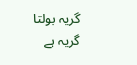گریہ بولتا گریہ ہے